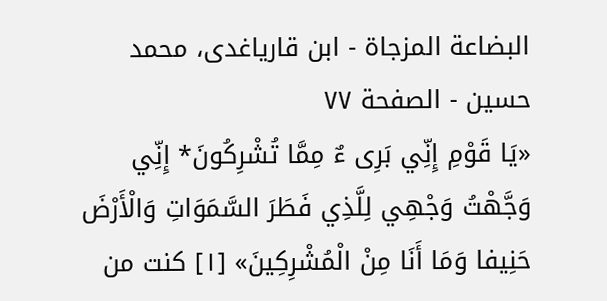البضاعة المزجاة - ابن قاریاغدی، محمد حسین - الصفحة ٧٧
«يَا قَوْمِ إِنِّي بَرِى ءٌ مِمَّا تُشْرِكُونَ* إِنِّي وَجَّهْتُ وَجْهِي لِلَّذِي فَطَرَ السَّمَوَاتِ وَالْأَرْضَ حَنِيفا وَمَا أَنَا مِنْ الْمُشْرِكِينَ» [١] كنت من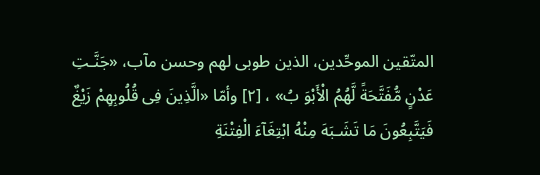المتّقين الموحِّدين، الذين طوبى لهم وحسن مآب، «جَنَّـتِ عَدْنٍ مُّفَتَّحَةً لَّهُمُ الْأَبْوَ بُ» ، [٢] وأمّا «الَّذِينَ فِى قُلُوبِهِمْ زَيْغٌ فَيَتَّبِعُونَ مَا تَشَـبَهَ مِنْهُ ابْتِغَآءَ الْفِتْنَةِ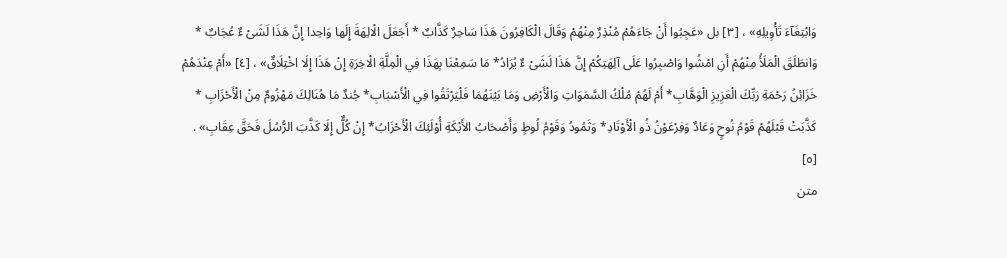وَابْتِغَآءَ تَأْوِيلِهِ» ، [٣] بل «عَجِبُوا أَنْ جَاءَهُمْ مُنْذِرٌ مِنْهُمْ وَقَالَ الْكَافِرُونَ هَذَا سَاحِرٌ كَذَّابٌ * أَجَعَلَ الْالِهَةَ إِلَها وَاحِدا إِنَّ هَذَا لَشَىْ ءٌ عُجَابٌ * وَانطَلَقَ الْمَلَأُ مِنْهُمْ أَنِ امْشُوا وَاصْبِرُوا عَلَى آلِهَتِكُمْ إِنَّ هَذَا لَشَىْ ءٌ يُرَادُ* مَا سَمِعْنَا بِهَذَا فِي الْمِلَّةِ الْاخِرَةِ إِنْ هَذَا إِلَا اخْتِلَاقٌ» ، [٤] «أَمْ عِنْدَهُمْ خَزَائِنُ رَحْمَةِ رَبِّكَ الْعَزِيزِ الْوَهَّابِ* أَمْ لَهُمْ مُلْكُ السَّمَوَاتِ وَالْأَرْضِ وَمَا بَيْنَهُمَا فَلْيَرْتَقُوا فِي الْأَسْبَابِ* جُندٌ مَا هُنَالِكَ مَهْزُومٌ مِنْ الْأَحْزَابِ * كَذَّبَتْ قَبْلَهُمْ قَوْمُ نُوحٍ وَعَادٌ وَفِرْعَوْنُ ذُو الْأَوْتَادِ* وَثَمُودُ وَقَوْمُ لُوطٍ وَأَصْحَابُ الأَيْكَةِ أُوْلَئِكَ الْأَحْزَابُ* إِنْ كُلٌّ إِلَا كَذَّبَ الرُّسُلَ فَحَقَّ عِقَابِ» . [٥]
متن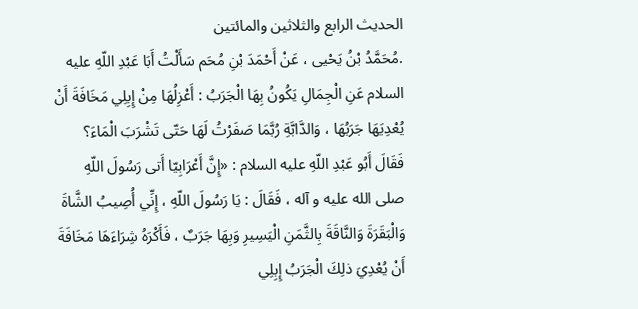الحديث الرابع والثلاثين والمائتين
.مُحَمَّدُ بْنُ يَحْيى ، عَنْ أَحْمَدَ بْنِ مُحَم سَأَلْتُ أَبَا عَبْدِ اللّهِ عليه السلام عَنِ الْجِمَالِ يَكُونُ بِهَا الْجَرَبُ : أَعْزِلُهَا مِنْ إِبِلِي مَخَافَةَ أَنْ يُعْدِيَهَا جَرَبُهَا ، وَالدَّابَّةِ رُبَّمَا صَفَرْتُ لَهَا حَتّى تَشْرَبَ الْمَاءَ؟ فَقَالَ أَبُو عَبْدِ اللّهِ عليه السلام : «إِنَّ أَعْرَابِيّا أَتى رَسُولَ اللّهِ صلى الله عليه و آله ، فَقَالَ : يَا رَسُولَ اللّهِ ، إِنِّي أُصِيبُ الشَّاةَ وَالْبَقَرَةَ وَالنَّاقَةَ بِالثَّمَنِ الْيَسِيرِ وَبِهَا جَرَبٌ ، فَأَكْرَهُ شِرَاءَهَا مَخَافَةَ أَنْ يُعْدِيَ ذلِكَ الْجَرَبُ إِبِلِي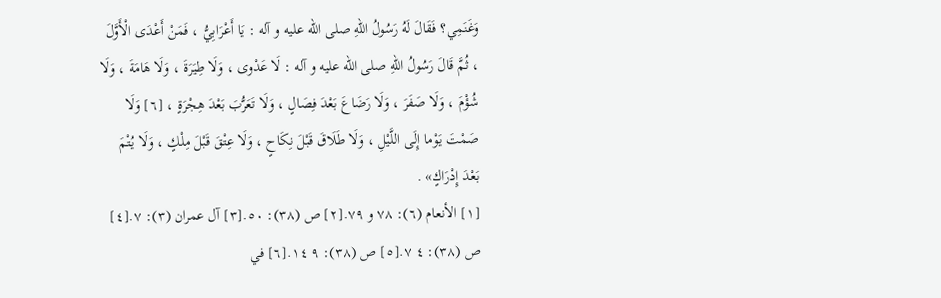وَغَنَمِي؟ فَقَالَ لَهُ رَسُولُ اللّهِ صلى الله عليه و آله : يَا أَعْرَابِيُّ ، فَمَنْ أَعْدَى الْأَوَّلَ ، ثُمَّ قَالَ رَسُولُ اللّهِ صلى الله عليه و آله : لَا عَدْوى ، وَلَا طِيَرَةَ ، وَلَا هَامَةَ ، وَلَا شُؤْمَ ، وَلَا صَفَرَ ، وَلَا رَضَاعَ بَعْدَ فِصَالٍ ، وَلَا تَعَرُّبَ بَعْدَ هِجْرَةٍ ، [٦] وَلَا صَمْتَ يَوْما إِلَى اللَّيْلِ ، وَلَا طَلَاقَ قَبْلَ نِكَاحٍ ، وَلَا عِتْقَ قَبْلَ مِلْكٍ ، وَلَا يُتْمَ بَعْدَ إِدْرَاكٍ» .
[١] الأنعام (٦): ٧٨ و ٧٩.[٢] ص (٣٨): ٥٠.[٣] آل عمران (٣): ٧.[٤] ص (٣٨): ٤ ٧.[٥] ص (٣٨): ٩ ١٤.[٦] في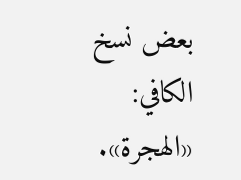بعض نسخ الكافي: «الهجرة».